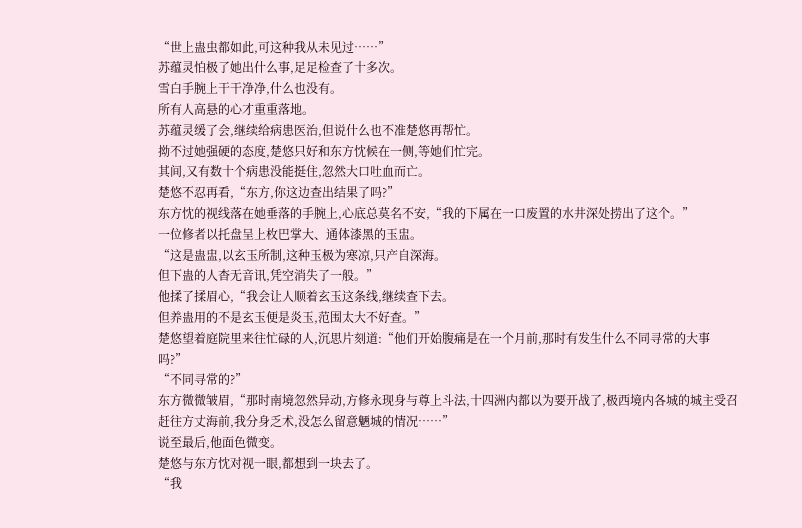“世上蛊虫都如此,可这种我从未见过……”
苏蕴灵怕极了她出什么事,足足检查了十多次。
雪白手腕上干干净净,什么也没有。
所有人高悬的心才重重落地。
苏蕴灵缓了会,继续给病患医治,但说什么也不准楚悠再帮忙。
拗不过她强硬的态度,楚悠只好和东方忱候在一侧,等她们忙完。
其间,又有数十个病患没能挺住,忽然大口吐血而亡。
楚悠不忍再看,“东方,你这边查出结果了吗?”
东方忱的视线落在她垂落的手腕上,心底总莫名不安,“我的下属在一口废置的水井深处捞出了这个。”
一位修者以托盘呈上枚巴掌大、通体漆黑的玉盅。
“这是蛊盅,以玄玉所制,这种玉极为寒凉,只产自深海。
但下蛊的人杳无音讯,凭空消失了一般。”
他揉了揉眉心,“我会让人顺着玄玉这条线,继续查下去。
但养蛊用的不是玄玉便是炎玉,范围太大不好查。”
楚悠望着庭院里来往忙碌的人,沉思片刻道:“他们开始腹痛是在一个月前,那时有发生什么不同寻常的大事吗?”
“不同寻常的?”
东方微微皱眉,“那时南境忽然异动,方修永现身与尊上斗法,十四洲内都以为要开战了,极西境内各城的城主受召赶往方丈海前,我分身乏术,没怎么留意魉城的情况……”
说至最后,他面色微变。
楚悠与东方忱对视一眼,都想到一块去了。
“我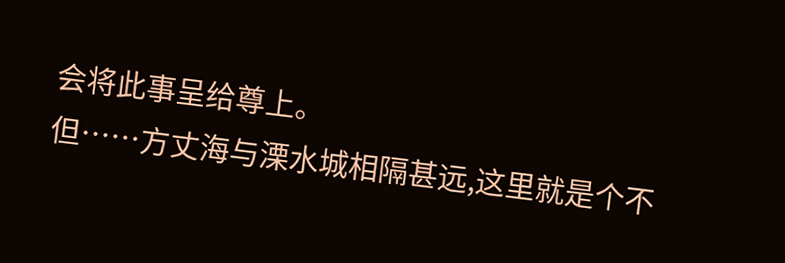会将此事呈给尊上。
但……方丈海与溧水城相隔甚远,这里就是个不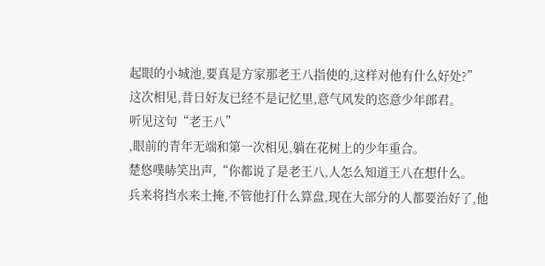起眼的小城池,要真是方家那老王八指使的,这样对他有什么好处?”
这次相见,昔日好友已经不是记忆里,意气风发的恣意少年郎君。
听见这句“老王八”
,眼前的青年无端和第一次相见,躺在花树上的少年重合。
楚悠噗哧笑出声,“你都说了是老王八,人怎么知道王八在想什么。
兵来将挡水来土掩,不管他打什么算盘,现在大部分的人都要治好了,他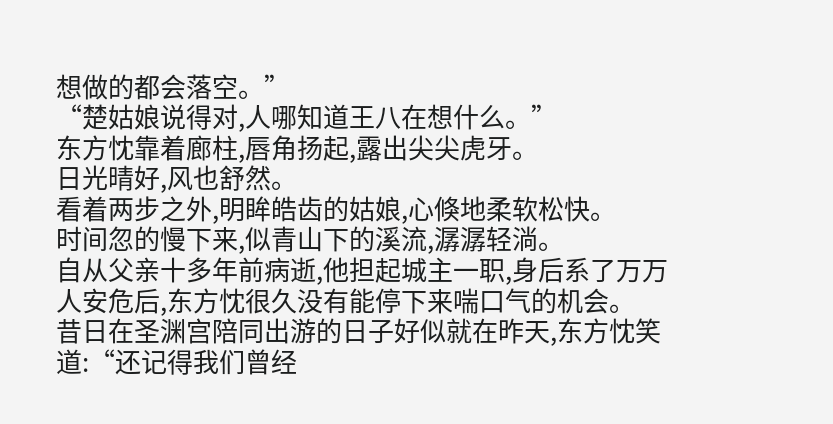想做的都会落空。”
“楚姑娘说得对,人哪知道王八在想什么。”
东方忱靠着廊柱,唇角扬起,露出尖尖虎牙。
日光晴好,风也舒然。
看着两步之外,明眸皓齿的姑娘,心倏地柔软松快。
时间忽的慢下来,似青山下的溪流,潺潺轻淌。
自从父亲十多年前病逝,他担起城主一职,身后系了万万人安危后,东方忱很久没有能停下来喘口气的机会。
昔日在圣渊宫陪同出游的日子好似就在昨天,东方忱笑道:“还记得我们曾经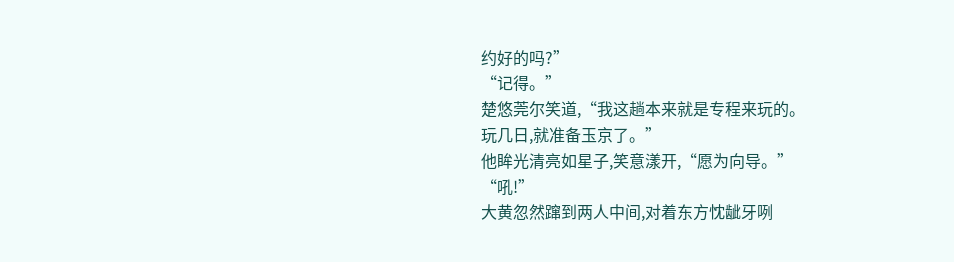约好的吗?”
“记得。”
楚悠莞尔笑道,“我这趟本来就是专程来玩的。
玩几日,就准备玉京了。”
他眸光清亮如星子,笑意漾开,“愿为向导。”
“吼!”
大黄忽然蹿到两人中间,对着东方忱龇牙咧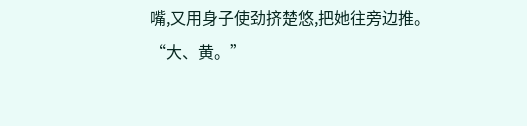嘴,又用身子使劲挤楚悠,把她往旁边推。
“大、黄。”